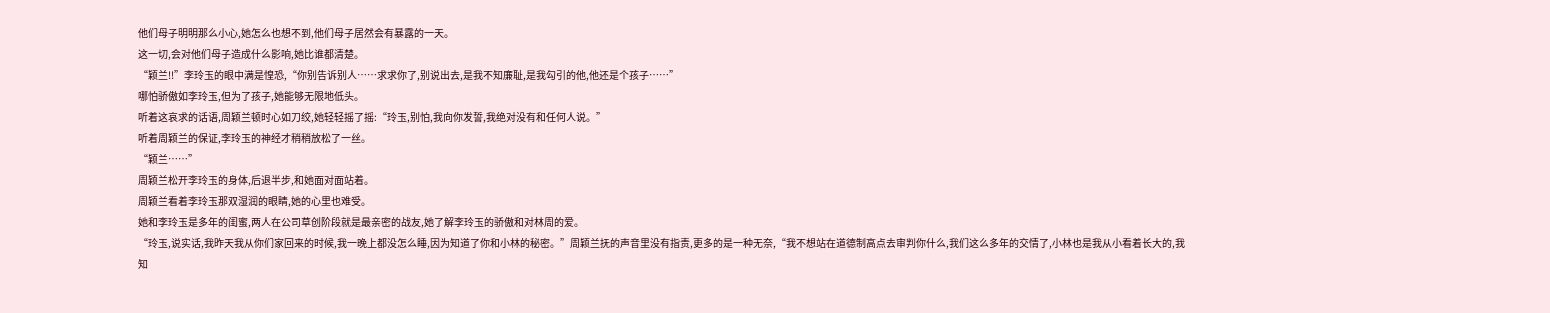他们母子明明那么小心,她怎么也想不到,他们母子居然会有暴露的一天。
这一切,会对他们母子造成什么影响,她比谁都清楚。
“颖兰!!”李玲玉的眼中满是惶恐,“你别告诉别人……求求你了,别说出去,是我不知廉耻,是我勾引的他,他还是个孩子……”
哪怕骄傲如李玲玉,但为了孩子,她能够无限地低头。
听着这哀求的话语,周颖兰顿时心如刀绞,她轻轻摇了摇:“玲玉,别怕,我向你发誓,我绝对没有和任何人说。”
听着周颖兰的保证,李玲玉的神经才稍稍放松了一丝。
“颖兰……”
周颖兰松开李玲玉的身体,后退半步,和她面对面站着。
周颖兰看着李玲玉那双湿润的眼睛,她的心里也难受。
她和李玲玉是多年的闺蜜,两人在公司草创阶段就是最亲密的战友,她了解李玲玉的骄傲和对林周的爱。
“玲玉,说实话,我昨天我从你们家回来的时候,我一晚上都没怎么睡,因为知道了你和小林的秘密。”周颖兰抚的声音里没有指责,更多的是一种无奈,“我不想站在道德制高点去审判你什么,我们这么多年的交情了,小林也是我从小看着长大的,我知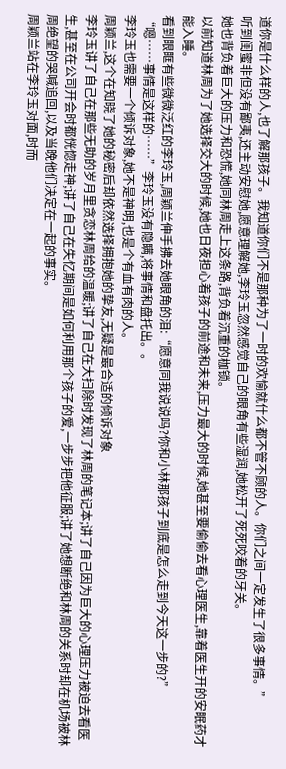道你是什么样的人,也了解那孩子。我知道你们不是那种为了一时的欢愉就什么都不管不顾的人。你们之间一定发生了很多事情。”
听到闺蜜非但没有鄙夷,还主动安慰她,愿意理解她,李玲玉忽然感觉自己的眼角有些湿润,她松开了死死咬着的牙关。
她也背负着巨大的压力和恐慌,她同林周走上这条路,背负着沉重的枷锁。
以前知道林周为了她选择交大的时候,她也日夜担心着孩子的前途和未来,压力最大的时候,她甚至要偷偷去看心理医生,靠着医生开的安眠药才能入睡。
看到眼眶有些微微泛红的李玲玉,周颖兰伸手拂去她眼角的泪:“愿意同我说说吗?你和小林那孩子到底是怎么走到今天这一步的?”
“嗯……事情是这样的……”李玲玉没有隐瞒,将事情和盘托出。。
李玲玉也需要一个倾诉对象,她不是神明,也是个有血有肉的人。
周颖兰,这个在知晓了她的秘密后却依然选择拥抱她的挚友,无疑是最合适的倾诉对象
李玲玉讲了自己在那些无助的岁月里贪恋林周给的温暖;讲了自己在大扫除时发现了林周的笔记本;讲了自己因为巨大的心理压力被迫去看医生,甚至在公司开会时都恍惚走神;讲了自己在失忆期间是如何利用那个孩子的爱,一步步把他征服;讲了她想断绝和林周的关系时却在机场被林周绝望的哭喊追回,以及当晚他们决定在一起的事实。
周颖兰站在李玲玉对面,时而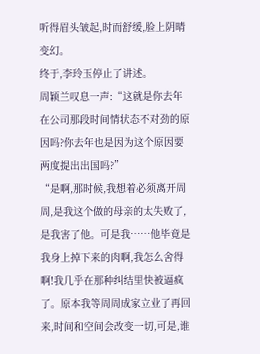听得眉头皱起,时而舒缓,脸上阴晴变幻。
终于,李玲玉停止了讲述。
周颖兰叹息一声:“这就是你去年在公司那段时间情状态不对劲的原因吗?你去年也是因为这个原因要两度提出出国吗?”
“是啊,那时候,我想着必须离开周周,是我这个做的母亲的太失败了,是我害了他。可是我……他毕竟是我身上掉下来的肉啊,我怎么舍得啊!我几乎在那种纠结里快被逼疯了。原本我等周周成家立业了再回来,时间和空间会改变一切,可是,谁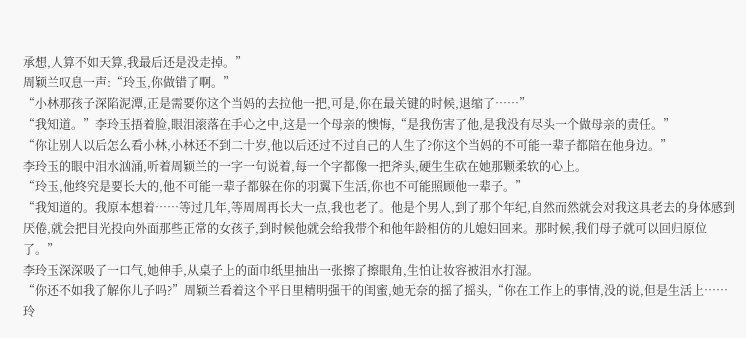承想,人算不如天算,我最后还是没走掉。”
周颖兰叹息一声:“玲玉,你做错了啊。”
“小林那孩子深陷泥潭,正是需要你这个当妈的去拉他一把,可是,你在最关键的时候,退缩了……”
“我知道。”李玲玉捂着脸,眼泪滚落在手心之中,这是一个母亲的懊悔,“是我伤害了他,是我没有尽头一个做母亲的责任。”
“你让别人以后怎么看小林,小林还不到二十岁,他以后还过不过自己的人生了?你这个当妈的不可能一辈子都陪在他身边。”
李玲玉的眼中泪水汹涌,听着周颖兰的一字一句说着,每一个字都像一把斧头,硬生生砍在她那颗柔软的心上。
“玲玉,他终究是要长大的,他不可能一辈子都躲在你的羽翼下生活,你也不可能照顾他一辈子。”
“我知道的。我原本想着……等过几年,等周周再长大一点,我也老了。他是个男人,到了那个年纪,自然而然就会对我这具老去的身体感到厌倦,就会把目光投向外面那些正常的女孩子,到时候他就会给我带个和他年龄相仿的儿媳妇回来。那时候,我们母子就可以回归原位了。”
李玲玉深深吸了一口气,她伸手,从桌子上的面巾纸里抽出一张擦了擦眼角,生怕让妆容被泪水打湿。
“你还不如我了解你儿子吗?”周颖兰看着这个平日里精明强干的闺蜜,她无奈的摇了摇头,“你在工作上的事情,没的说,但是生活上……玲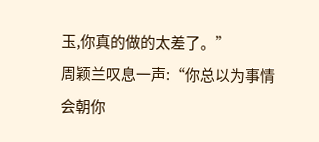玉,你真的做的太差了。”
周颖兰叹息一声:“你总以为事情会朝你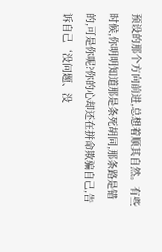预设的那个方向前进,总想着顺其自然。有些时候,你明明知道那是条死胡同,那条路是错的,可是你呢?你的心却还在拼命欺骗自己,告诉自己‘没问题、没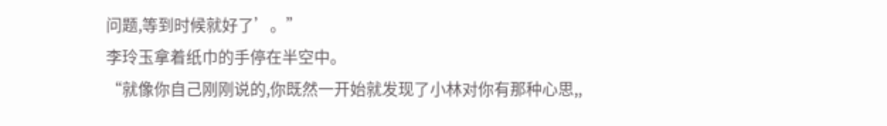问题,等到时候就好了’。”
李玲玉拿着纸巾的手停在半空中。
“就像你自己刚刚说的,你既然一开始就发现了小林对你有那种心思,,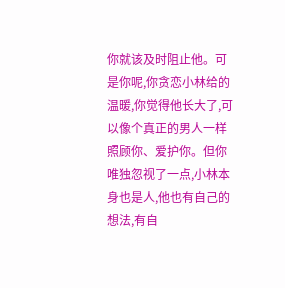你就该及时阻止他。可是你呢,你贪恋小林给的温暖,你觉得他长大了,可以像个真正的男人一样照顾你、爱护你。但你唯独忽视了一点,小林本身也是人,他也有自己的想法,有自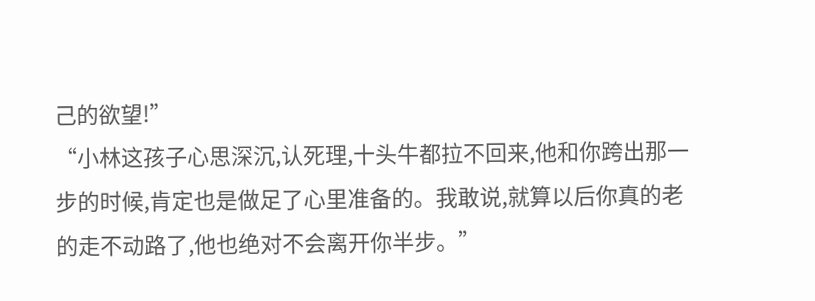己的欲望!”
“小林这孩子心思深沉,认死理,十头牛都拉不回来,他和你跨出那一步的时候,肯定也是做足了心里准备的。我敢说,就算以后你真的老的走不动路了,他也绝对不会离开你半步。”